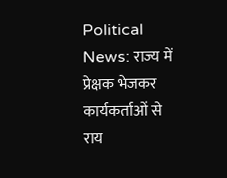Political News: राज्य में प्रेक्षक भेजकर कार्यकर्ताओं से राय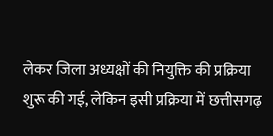लेकर जिला अध्यक्षों की नियुक्ति की प्रक्रिया शुरू की गई, लेकिन इसी प्रक्रिया में छत्तीसगढ़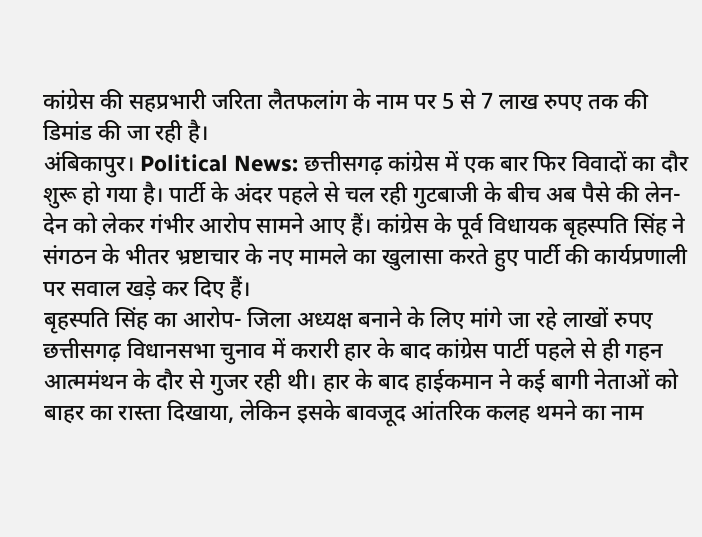कांग्रेस की सहप्रभारी जरिता लैतफलांग के नाम पर 5 से 7 लाख रुपए तक की डिमांड की जा रही है।
अंबिकापुर। Political News: छत्तीसगढ़ कांग्रेस में एक बार फिर विवादों का दौर शुरू हो गया है। पार्टी के अंदर पहले से चल रही गुटबाजी के बीच अब पैसे की लेन-देन को लेकर गंभीर आरोप सामने आए हैं। कांग्रेस के पूर्व विधायक बृहस्पति सिंह ने संगठन के भीतर भ्रष्टाचार के नए मामले का खुलासा करते हुए पार्टी की कार्यप्रणाली पर सवाल खड़े कर दिए हैं।
बृहस्पति सिंह का आरोप- जिला अध्यक्ष बनाने के लिए मांगे जा रहे लाखों रुपए
छत्तीसगढ़ विधानसभा चुनाव में करारी हार के बाद कांग्रेस पार्टी पहले से ही गहन आत्ममंथन के दौर से गुजर रही थी। हार के बाद हाईकमान ने कई बागी नेताओं को बाहर का रास्ता दिखाया, लेकिन इसके बावजूद आंतरिक कलह थमने का नाम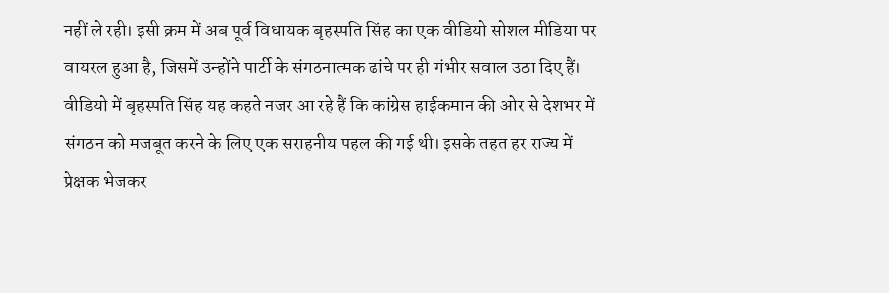नहीं ले रही। इसी क्रम में अब पूर्व विधायक बृहस्पति सिंह का एक वीडियो सोशल मीडिया पर वायरल हुआ है, जिसमें उन्होंने पार्टी के संगठनात्मक ढांचे पर ही गंभीर सवाल उठा दिए हैं।
वीडियो में बृहस्पति सिंह यह कहते नजर आ रहे हैं कि कांग्रेस हाईकमान की ओर से देशभर में संगठन को मजबूत करने के लिए एक सराहनीय पहल की गई थी। इसके तहत हर राज्य में प्रेक्षक भेजकर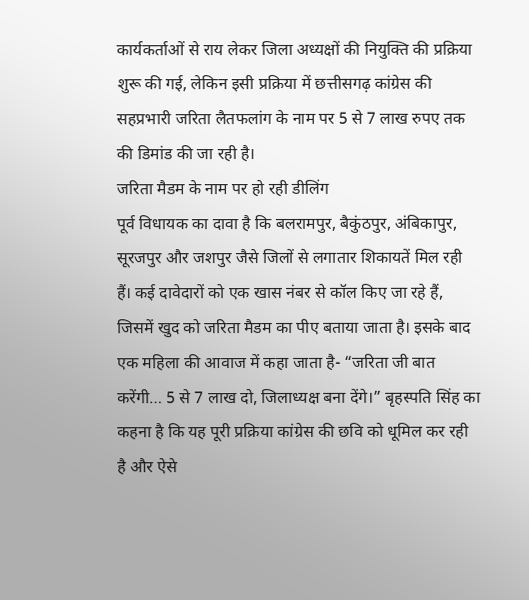कार्यकर्ताओं से राय लेकर जिला अध्यक्षों की नियुक्ति की प्रक्रिया शुरू की गई, लेकिन इसी प्रक्रिया में छत्तीसगढ़ कांग्रेस की सहप्रभारी जरिता लैतफलांग के नाम पर 5 से 7 लाख रुपए तक की डिमांड की जा रही है।
जरिता मैडम के नाम पर हो रही डीलिंग
पूर्व विधायक का दावा है कि बलरामपुर, बैकुंठपुर, अंबिकापुर, सूरजपुर और जशपुर जैसे जिलों से लगातार शिकायतें मिल रही हैं। कई दावेदारों को एक खास नंबर से कॉल किए जा रहे हैं, जिसमें खुद को जरिता मैडम का पीए बताया जाता है। इसके बाद एक महिला की आवाज में कहा जाता है- “जरिता जी बात करेंगी… 5 से 7 लाख दो, जिलाध्यक्ष बना देंगे।” बृहस्पति सिंह का कहना है कि यह पूरी प्रक्रिया कांग्रेस की छवि को धूमिल कर रही है और ऐसे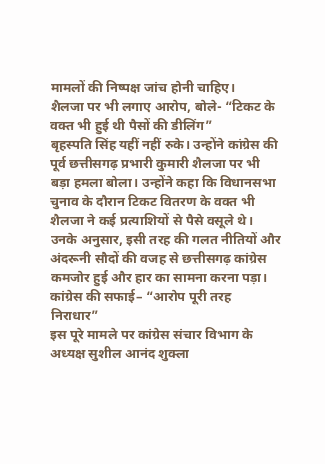मामलों की निष्पक्ष जांच होनी चाहिए।
शैलजा पर भी लगाए आरोप, बोले- “टिकट के वक्त भी हुई थी पैसों की डीलिंग”
बृहस्पति सिंह यहीं नहीं रुके। उन्होंने कांग्रेस की पूर्व छत्तीसगढ़ प्रभारी कुमारी शैलजा पर भी बड़ा हमला बोला। उन्होंने कहा कि विधानसभा चुनाव के दौरान टिकट वितरण के वक्त भी शैलजा ने कई प्रत्याशियों से पैसे वसूले थे। उनके अनुसार, इसी तरह की गलत नीतियों और अंदरूनी सौदों की वजह से छत्तीसगढ़ कांग्रेस कमजोर हुई और हार का सामना करना पड़ा।
कांग्रेस की सफाई– “आरोप पूरी तरह निराधार”
इस पूरे मामले पर कांग्रेस संचार विभाग के अध्यक्ष सुशील आनंद शुक्ला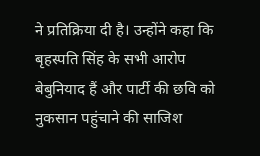ने प्रतिक्रिया दी है। उन्होंने कहा कि बृहस्पति सिंह के सभी आरोप बेबुनियाद हैं और पार्टी की छवि को नुकसान पहुंचाने की साजिश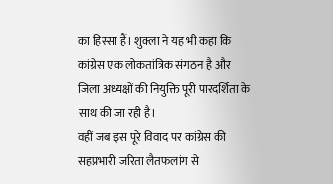का हिस्सा हैं। शुक्ला ने यह भी कहा कि कांग्रेस एक लोकतांत्रिक संगठन है और जिला अध्यक्षों की नियुक्ति पूरी पारदर्शिता के साथ की जा रही है।
वहीं जब इस पूरे विवाद पर कांग्रेस की सहप्रभारी जरिता लैतफलांग से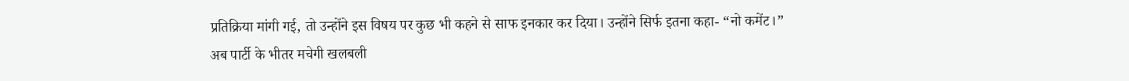प्रतिक्रिया मांगी गई, तो उन्होंने इस विषय पर कुछ भी कहने से साफ इनकार कर दिया। उन्होंने सिर्फ इतना कहा- “नो कमेंट।”
अब पार्टी के भीतर मचेगी खलबली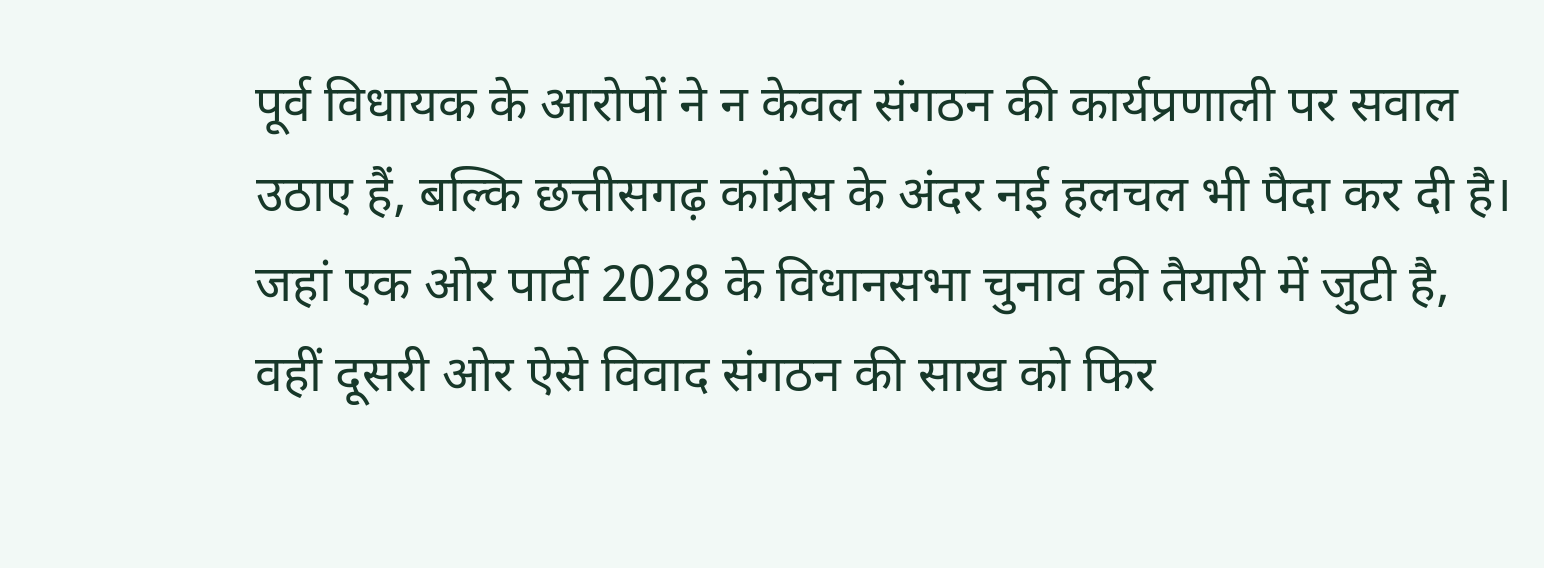पूर्व विधायक के आरोपों ने न केवल संगठन की कार्यप्रणाली पर सवाल उठाए हैं, बल्कि छत्तीसगढ़ कांग्रेस के अंदर नई हलचल भी पैदा कर दी है। जहां एक ओर पार्टी 2028 के विधानसभा चुनाव की तैयारी में जुटी है, वहीं दूसरी ओर ऐसे विवाद संगठन की साख को फिर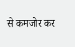से कमजोर कर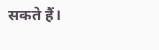सकते हैं।